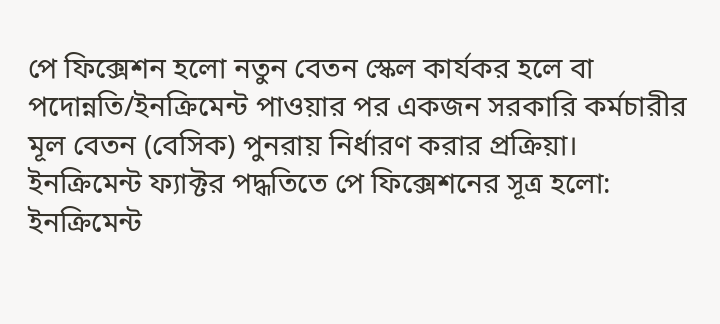পে ফিক্সেশন হলো নতুন বেতন স্কেল কার্যকর হলে বা পদোন্নতি/ইনক্রিমেন্ট পাওয়ার পর একজন সরকারি কর্মচারীর মূল বেতন (বেসিক) পুনরায় নির্ধারণ করার প্রক্রিয়া।
ইনক্রিমেন্ট ফ্যাক্টর পদ্ধতিতে পে ফিক্সেশনের সূত্র হলো:
ইনক্রিমেন্ট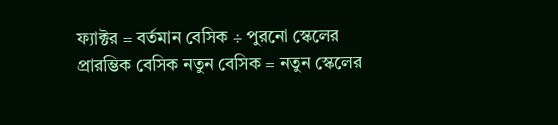ফ্যাক্টর = বর্তমান বেসিক ÷ পুরনো স্কেলের প্রারম্ভিক বেসিক নতুন বেসিক = নতুন স্কেলের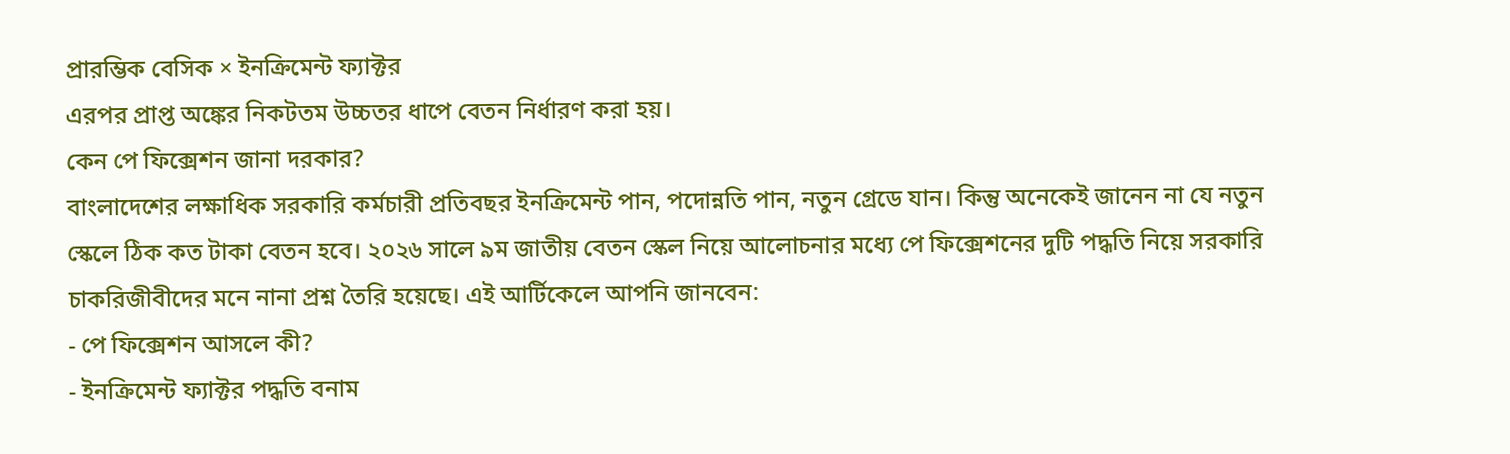প্রারম্ভিক বেসিক × ইনক্রিমেন্ট ফ্যাক্টর
এরপর প্রাপ্ত অঙ্কের নিকটতম উচ্চতর ধাপে বেতন নির্ধারণ করা হয়।
কেন পে ফিক্সেশন জানা দরকার?
বাংলাদেশের লক্ষাধিক সরকারি কর্মচারী প্রতিবছর ইনক্রিমেন্ট পান, পদোন্নতি পান, নতুন গ্রেডে যান। কিন্তু অনেকেই জানেন না যে নতুন স্কেলে ঠিক কত টাকা বেতন হবে। ২০২৬ সালে ৯ম জাতীয় বেতন স্কেল নিয়ে আলোচনার মধ্যে পে ফিক্সেশনের দুটি পদ্ধতি নিয়ে সরকারি চাকরিজীবীদের মনে নানা প্রশ্ন তৈরি হয়েছে। এই আর্টিকেলে আপনি জানবেন:
- পে ফিক্সেশন আসলে কী?
- ইনক্রিমেন্ট ফ্যাক্টর পদ্ধতি বনাম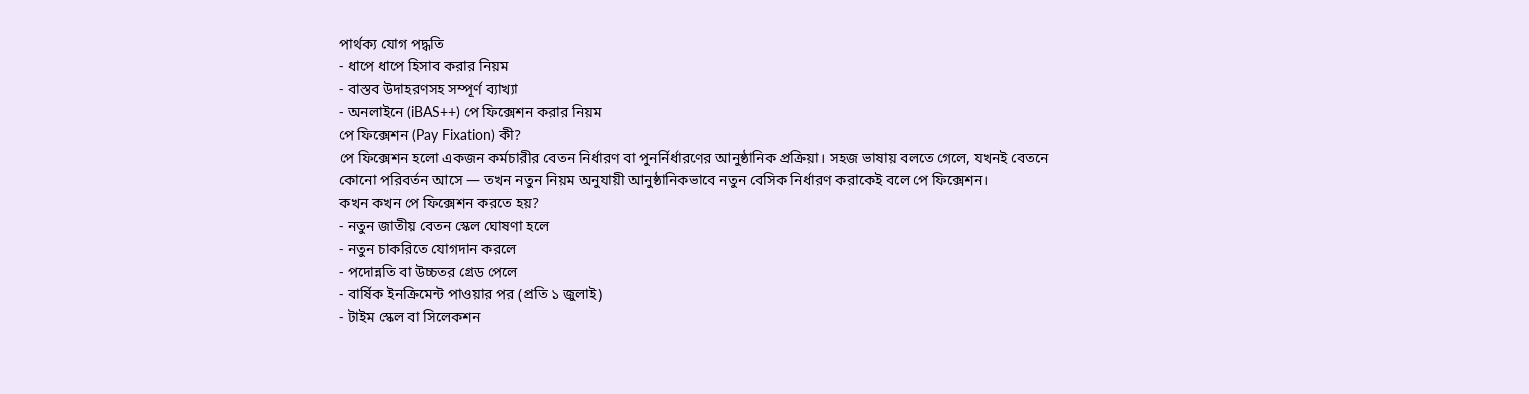পার্থক্য যোগ পদ্ধতি
- ধাপে ধাপে হিসাব করার নিয়ম
- বাস্তব উদাহরণসহ সম্পূর্ণ ব্যাখ্যা
- অনলাইনে (iBAS++) পে ফিক্সেশন করার নিয়ম
পে ফিক্সেশন (Pay Fixation) কী?
পে ফিক্সেশন হলো একজন কর্মচারীর বেতন নির্ধারণ বা পুনর্নির্ধারণের আনুষ্ঠানিক প্রক্রিয়া। সহজ ভাষায় বলতে গেলে, যখনই বেতনে কোনো পরিবর্তন আসে — তখন নতুন নিয়ম অনুযায়ী আনুষ্ঠানিকভাবে নতুন বেসিক নির্ধারণ করাকেই বলে পে ফিক্সেশন।
কখন কখন পে ফিক্সেশন করতে হয়?
- নতুন জাতীয় বেতন স্কেল ঘোষণা হলে
- নতুন চাকরিতে যোগদান করলে
- পদোন্নতি বা উচ্চতর গ্রেড পেলে
- বার্ষিক ইনক্রিমেন্ট পাওয়ার পর (প্রতি ১ জুলাই)
- টাইম স্কেল বা সিলেকশন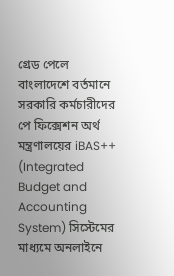গ্রেড পেলে
বাংলাদেশে বর্তমানে সরকারি কর্মচারীদের পে ফিক্সেশন অর্থ মন্ত্রণালয়ের iBAS++ (Integrated Budget and Accounting System) সিস্টেমের মাধ্যমে অনলাইনে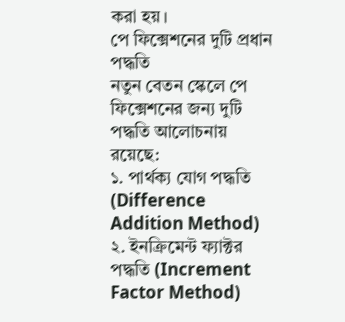করা হয়।
পে ফিক্সেশনের দুটি প্রধান পদ্ধতি
নতুন বেতন স্কেলে পে ফিক্সেশনের জন্য দুটি পদ্ধতি আলোচনায় রয়েছে:
১. পার্থক্য যোগ পদ্ধতি (Difference Addition Method)
২. ইনক্রিমেন্ট ফ্যাক্টর পদ্ধতি (Increment Factor Method)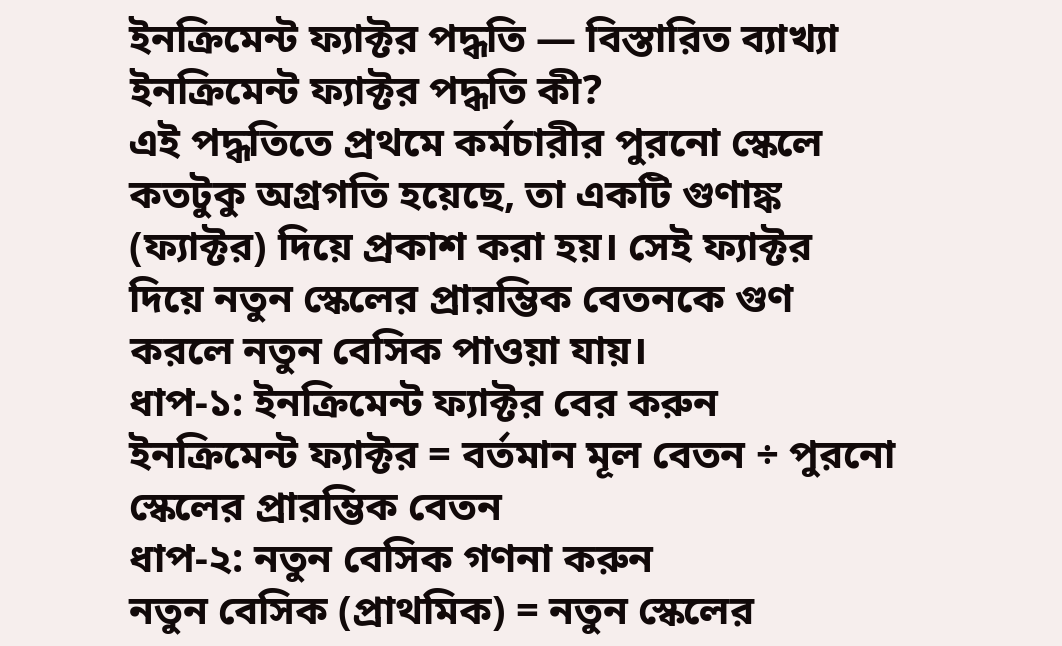ইনক্রিমেন্ট ফ্যাক্টর পদ্ধতি — বিস্তারিত ব্যাখ্যা
ইনক্রিমেন্ট ফ্যাক্টর পদ্ধতি কী?
এই পদ্ধতিতে প্রথমে কর্মচারীর পুরনো স্কেলে কতটুকু অগ্রগতি হয়েছে, তা একটি গুণাঙ্ক (ফ্যাক্টর) দিয়ে প্রকাশ করা হয়। সেই ফ্যাক্টর দিয়ে নতুন স্কেলের প্রারম্ভিক বেতনকে গুণ করলে নতুন বেসিক পাওয়া যায়।
ধাপ-১: ইনক্রিমেন্ট ফ্যাক্টর বের করুন
ইনক্রিমেন্ট ফ্যাক্টর = বর্তমান মূল বেতন ÷ পুরনো স্কেলের প্রারম্ভিক বেতন
ধাপ-২: নতুন বেসিক গণনা করুন
নতুন বেসিক (প্রাথমিক) = নতুন স্কেলের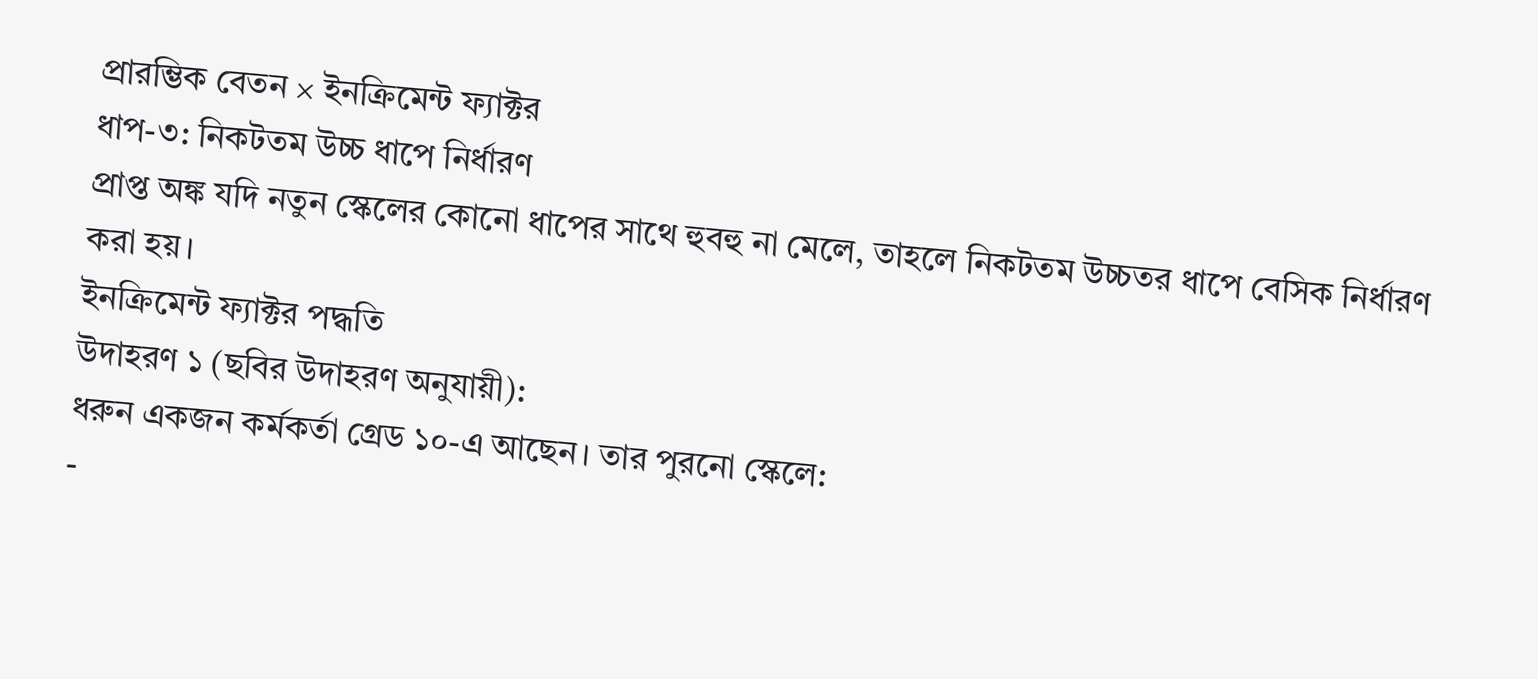প্রারম্ভিক বেতন × ইনক্রিমেন্ট ফ্যাক্টর
ধাপ-৩: নিকটতম উচ্চ ধাপে নির্ধারণ
প্রাপ্ত অঙ্ক যদি নতুন স্কেলের কোনো ধাপের সাথে হুবহু না মেলে, তাহলে নিকটতম উচ্চতর ধাপে বেসিক নির্ধারণ করা হয়।
ইনক্রিমেন্ট ফ্যাক্টর পদ্ধতি
উদাহরণ ১ (ছবির উদাহরণ অনুযায়ী):
ধরুন একজন কর্মকর্তা গ্রেড ১০-এ আছেন। তার পুরনো স্কেলে:
-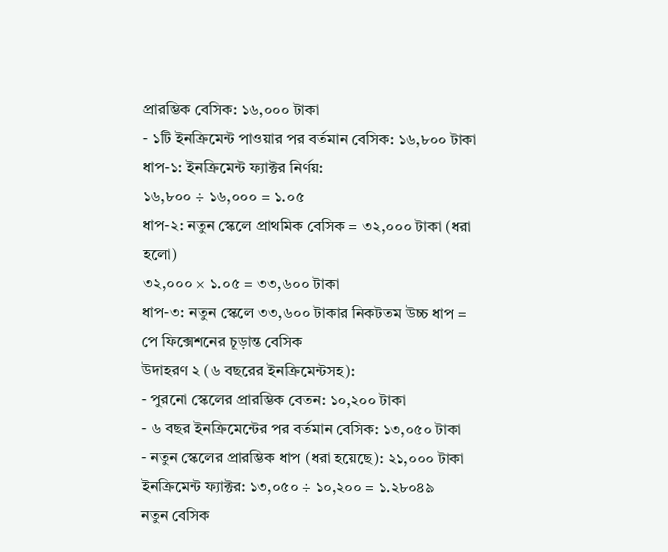প্রারম্ভিক বেসিক: ১৬,০০০ টাকা
- ১টি ইনক্রিমেন্ট পাওয়ার পর বর্তমান বেসিক: ১৬,৮০০ টাকা
ধাপ-১: ইনক্রিমেন্ট ফ্যাক্টর নির্ণয়:
১৬,৮০০ ÷ ১৬,০০০ = ১.০৫
ধাপ-২: নতুন স্কেলে প্রাথমিক বেসিক = ৩২,০০০ টাকা (ধরা হলো)
৩২,০০০ × ১.০৫ = ৩৩,৬০০ টাকা
ধাপ-৩: নতুন স্কেলে ৩৩,৬০০ টাকার নিকটতম উচ্চ ধাপ = পে ফিক্সেশনের চূড়ান্ত বেসিক
উদাহরণ ২ (৬ বছরের ইনক্রিমেন্টসহ):
- পুরনো স্কেলের প্রারম্ভিক বেতন: ১০,২০০ টাকা
- ৬ বছর ইনক্রিমেন্টের পর বর্তমান বেসিক: ১৩,০৫০ টাকা
- নতুন স্কেলের প্রারম্ভিক ধাপ (ধরা হয়েছে): ২১,০০০ টাকা
ইনক্রিমেন্ট ফ্যাক্টর: ১৩,০৫০ ÷ ১০,২০০ = ১.২৮০৪৯
নতুন বেসিক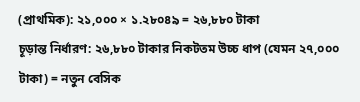(প্রাথমিক): ২১,০০০ × ১.২৮০৪৯ = ২৬,৮৮০ টাকা
চূড়ান্ত নির্ধারণ: ২৬,৮৮০ টাকার নিকটতম উচ্চ ধাপ (যেমন ২৭,০০০ টাকা) = নতুন বেসিক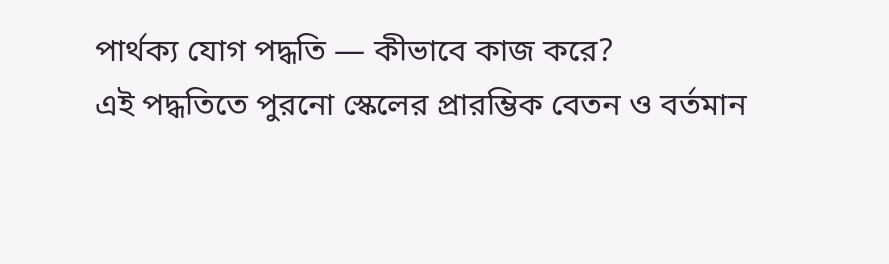পার্থক্য যোগ পদ্ধতি — কীভাবে কাজ করে?
এই পদ্ধতিতে পুরনো স্কেলের প্রারম্ভিক বেতন ও বর্তমান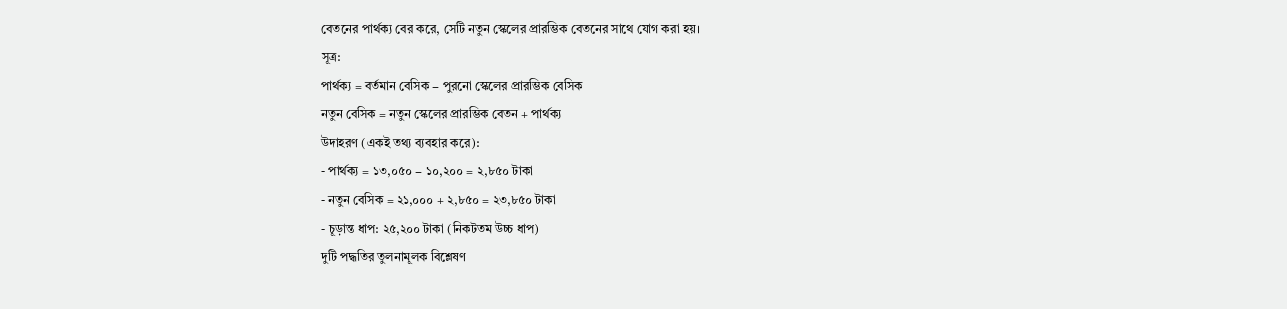বেতনের পার্থক্য বের করে, সেটি নতুন স্কেলের প্রারম্ভিক বেতনের সাথে যোগ করা হয়।
সূত্র:
পার্থক্য = বর্তমান বেসিক − পুরনো স্কেলের প্রারম্ভিক বেসিক
নতুন বেসিক = নতুন স্কেলের প্রারম্ভিক বেতন + পার্থক্য
উদাহরণ (একই তথ্য ব্যবহার করে):
- পার্থক্য = ১৩,০৫০ − ১০,২০০ = ২,৮৫০ টাকা
- নতুন বেসিক = ২১,০০০ + ২,৮৫০ = ২৩,৮৫০ টাকা
- চূড়ান্ত ধাপ: ২৫,২০০ টাকা (নিকটতম উচ্চ ধাপ)
দুটি পদ্ধতির তুলনামূলক বিশ্লেষণ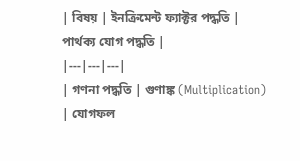| বিষয় | ইনক্রিমেন্ট ফ্যাক্টর পদ্ধতি | পার্থক্য যোগ পদ্ধতি |
|---|---|---|
| গণনা পদ্ধতি | গুণাঙ্ক (Multiplication) | যোগফল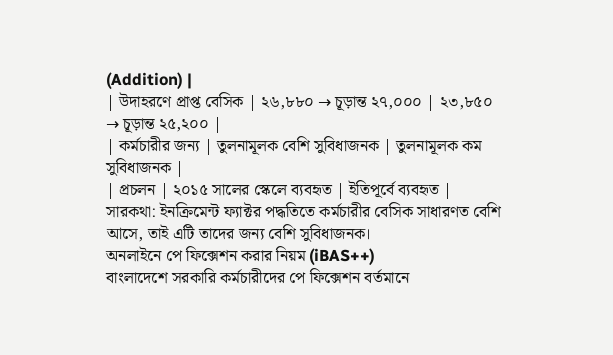(Addition) |
| উদাহরণে প্রাপ্ত বেসিক | ২৬,৮৮০ → চূড়ান্ত ২৭,০০০ | ২৩,৮৫০ → চূড়ান্ত ২৫,২০০ |
| কর্মচারীর জন্য | তুলনামূলক বেশি সুবিধাজনক | তুলনামূলক কম সুবিধাজনক |
| প্রচলন | ২০১৫ সালের স্কেলে ব্যবহৃত | ইতিপূর্বে ব্যবহৃত |
সারকথা: ইনক্রিমেন্ট ফ্যাক্টর পদ্ধতিতে কর্মচারীর বেসিক সাধারণত বেশি আসে, তাই এটি তাদের জন্য বেশি সুবিধাজনক।
অনলাইনে পে ফিক্সেশন করার নিয়ম (iBAS++)
বাংলাদেশে সরকারি কর্মচারীদের পে ফিক্সেশন বর্তমানে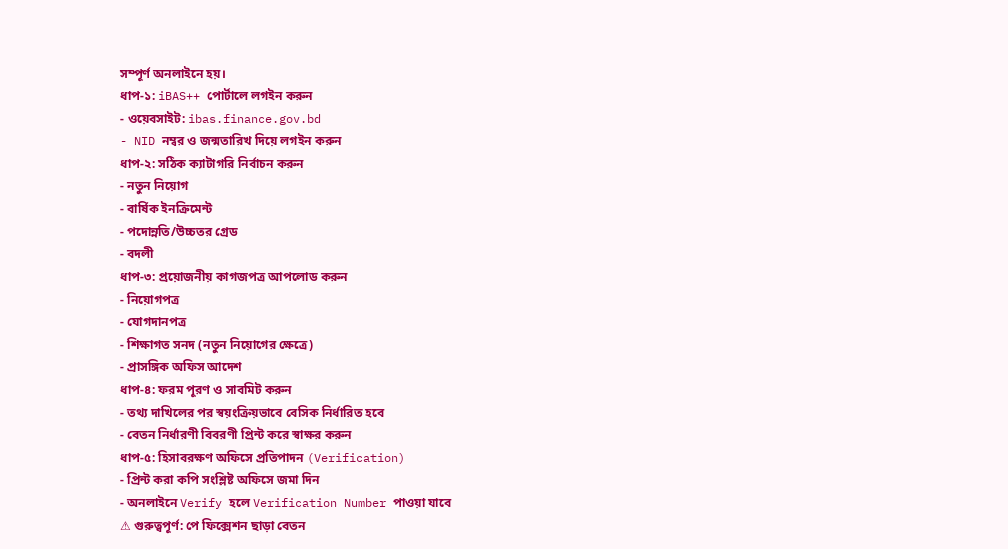সম্পূর্ণ অনলাইনে হয়।
ধাপ-১: iBAS++ পোর্টালে লগইন করুন
- ওয়েবসাইট: ibas.finance.gov.bd
- NID নম্বর ও জন্মতারিখ দিয়ে লগইন করুন
ধাপ-২: সঠিক ক্যাটাগরি নির্বাচন করুন
- নতুন নিয়োগ
- বার্ষিক ইনক্রিমেন্ট
- পদোন্নতি/উচ্চতর গ্রেড
- বদলী
ধাপ-৩: প্রয়োজনীয় কাগজপত্র আপলোড করুন
- নিয়োগপত্র
- যোগদানপত্র
- শিক্ষাগত সনদ (নতুন নিয়োগের ক্ষেত্রে)
- প্রাসঙ্গিক অফিস আদেশ
ধাপ-৪: ফরম পূরণ ও সাবমিট করুন
- তথ্য দাখিলের পর স্বয়ংক্রিয়ভাবে বেসিক নির্ধারিত হবে
- বেতন নির্ধারণী বিবরণী প্রিন্ট করে স্বাক্ষর করুন
ধাপ-৫: হিসাবরক্ষণ অফিসে প্রতিপাদন (Verification)
- প্রিন্ট করা কপি সংশ্লিষ্ট অফিসে জমা দিন
- অনলাইনে Verify হলে Verification Number পাওয়া যাবে
⚠ গুরুত্বপূর্ণ: পে ফিক্সেশন ছাড়া বেতন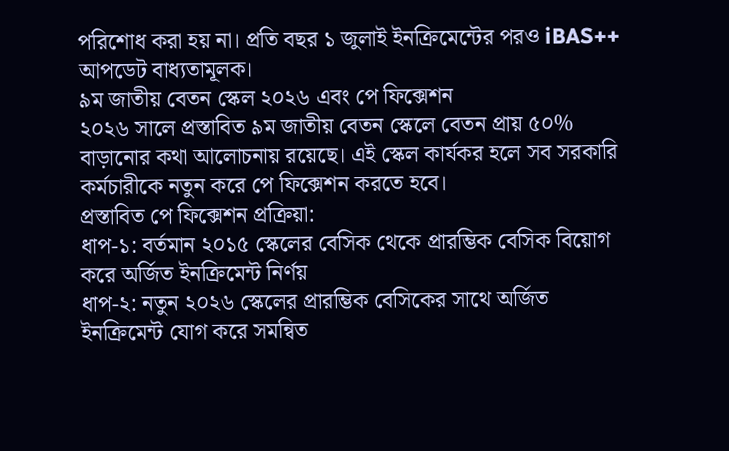পরিশোধ করা হয় না। প্রতি বছর ১ জুলাই ইনক্রিমেন্টের পরও iBAS++ আপডেট বাধ্যতামূলক।
৯ম জাতীয় বেতন স্কেল ২০২৬ এবং পে ফিক্সেশন
২০২৬ সালে প্রস্তাবিত ৯ম জাতীয় বেতন স্কেলে বেতন প্রায় ৫০% বাড়ানোর কথা আলোচনায় রয়েছে। এই স্কেল কার্যকর হলে সব সরকারি কর্মচারীকে নতুন করে পে ফিক্সেশন করতে হবে।
প্রস্তাবিত পে ফিক্সেশন প্রক্রিয়া:
ধাপ-১: বর্তমান ২০১৫ স্কেলের বেসিক থেকে প্রারম্ভিক বেসিক বিয়োগ করে অর্জিত ইনক্রিমেন্ট নির্ণয়
ধাপ-২: নতুন ২০২৬ স্কেলের প্রারম্ভিক বেসিকের সাথে অর্জিত ইনক্রিমেন্ট যোগ করে সমন্বিত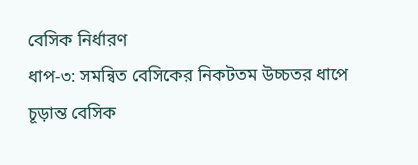বেসিক নির্ধারণ
ধাপ-৩: সমন্বিত বেসিকের নিকটতম উচ্চতর ধাপে চূড়ান্ত বেসিক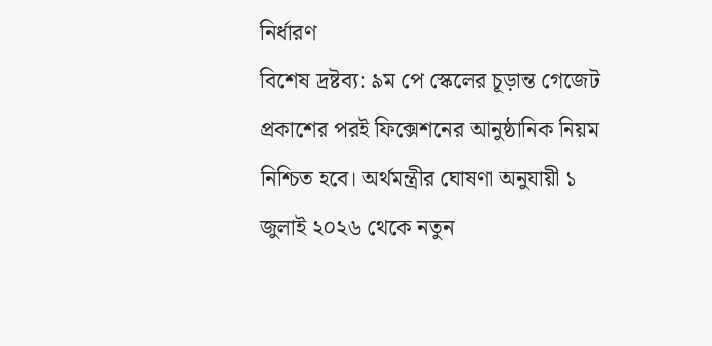নির্ধারণ
বিশেষ দ্রষ্টব্য: ৯ম পে স্কেলের চূড়ান্ত গেজেট প্রকাশের পরই ফিক্সেশনের আনুষ্ঠানিক নিয়ম নিশ্চিত হবে। অর্থমন্ত্রীর ঘোষণা অনুযায়ী ১ জুলাই ২০২৬ থেকে নতুন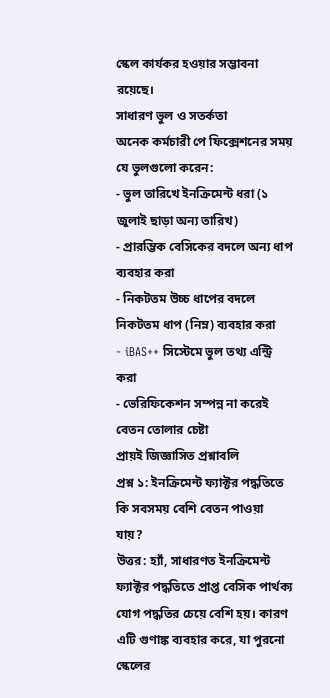স্কেল কার্যকর হওয়ার সম্ভাবনা রয়েছে।
সাধারণ ভুল ও সতর্কতা
অনেক কর্মচারী পে ফিক্সেশনের সময় যে ভুলগুলো করেন:
- ভুল তারিখে ইনক্রিমেন্ট ধরা (১ জুলাই ছাড়া অন্য তারিখ)
- প্রারম্ভিক বেসিকের বদলে অন্য ধাপ ব্যবহার করা
- নিকটতম উচ্চ ধাপের বদলে নিকটতম ধাপ (নিম্ন) ব্যবহার করা
- iBAS++ সিস্টেমে ভুল তথ্য এন্ট্রি করা
- ভেরিফিকেশন সম্পন্ন না করেই বেতন তোলার চেষ্টা
প্রায়ই জিজ্ঞাসিত প্রশ্নাবলি
প্রশ্ন ১: ইনক্রিমেন্ট ফ্যাক্টর পদ্ধতিতে কি সবসময় বেশি বেতন পাওয়া যায়?
উত্তর: হ্যাঁ, সাধারণত ইনক্রিমেন্ট ফ্যাক্টর পদ্ধতিতে প্রাপ্ত বেসিক পার্থক্য যোগ পদ্ধতির চেয়ে বেশি হয়। কারণ এটি গুণাঙ্ক ব্যবহার করে, যা পুরনো স্কেলের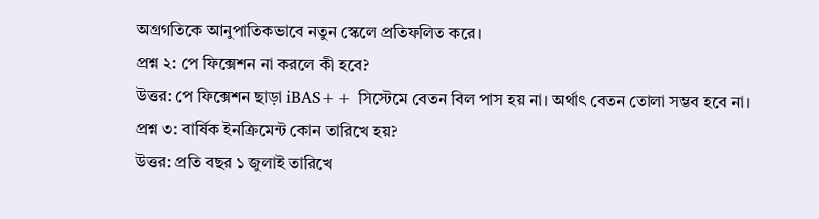অগ্রগতিকে আনুপাতিকভাবে নতুন স্কেলে প্রতিফলিত করে।
প্রশ্ন ২: পে ফিক্সেশন না করলে কী হবে?
উত্তর: পে ফিক্সেশন ছাড়া iBAS++ সিস্টেমে বেতন বিল পাস হয় না। অর্থাৎ বেতন তোলা সম্ভব হবে না।
প্রশ্ন ৩: বার্ষিক ইনক্রিমেন্ট কোন তারিখে হয়?
উত্তর: প্রতি বছর ১ জুলাই তারিখে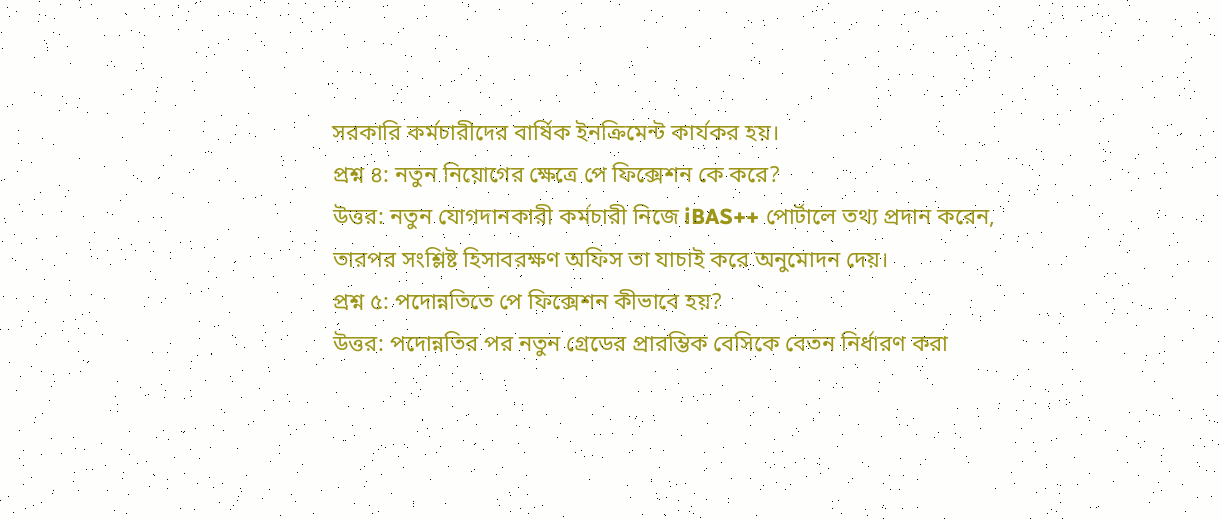সরকারি কর্মচারীদের বার্ষিক ইনক্রিমেন্ট কার্যকর হয়।
প্রশ্ন ৪: নতুন নিয়োগের ক্ষেত্রে পে ফিক্সেশন কে করে?
উত্তর: নতুন যোগদানকারী কর্মচারী নিজে iBAS++ পোর্টালে তথ্য প্রদান করেন, তারপর সংশ্লিষ্ট হিসাবরক্ষণ অফিস তা যাচাই করে অনুমোদন দেয়।
প্রশ্ন ৫: পদোন্নতিতে পে ফিক্সেশন কীভাবে হয়?
উত্তর: পদোন্নতির পর নতুন গ্রেডের প্রারম্ভিক বেসিকে বেতন নির্ধারণ করা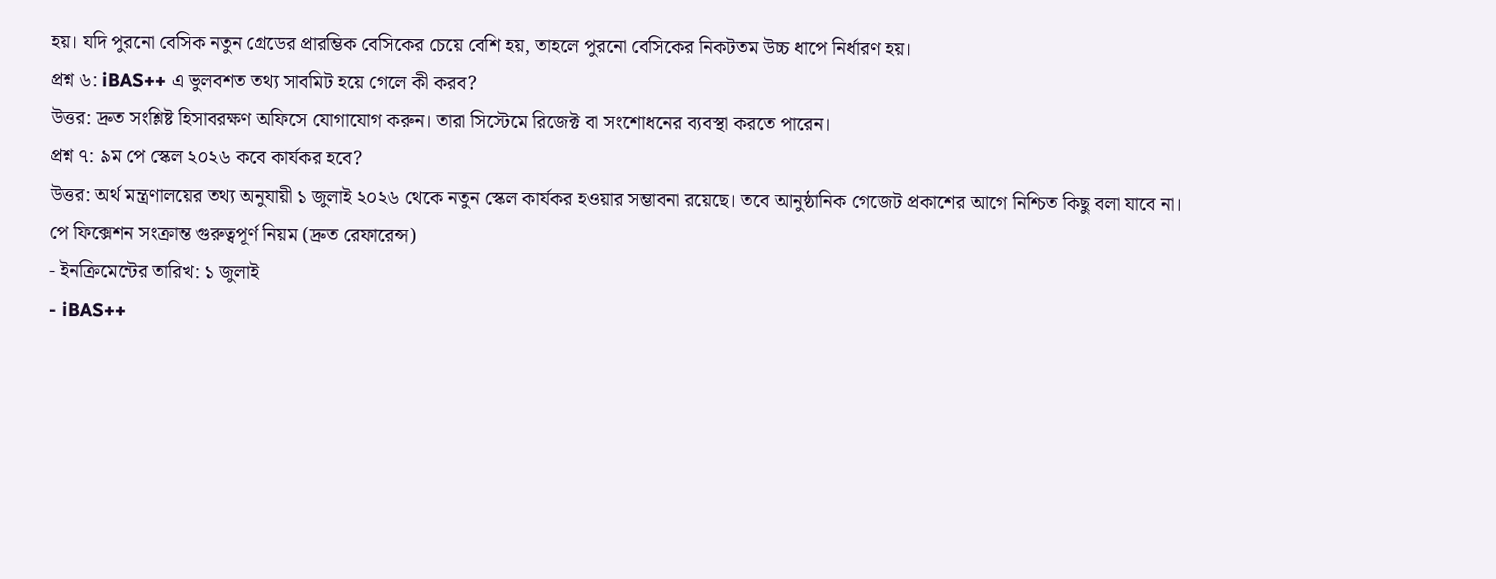হয়। যদি পুরনো বেসিক নতুন গ্রেডের প্রারম্ভিক বেসিকের চেয়ে বেশি হয়, তাহলে পুরনো বেসিকের নিকটতম উচ্চ ধাপে নির্ধারণ হয়।
প্রশ্ন ৬: iBAS++ এ ভুলবশত তথ্য সাবমিট হয়ে গেলে কী করব?
উত্তর: দ্রুত সংশ্লিষ্ট হিসাবরক্ষণ অফিসে যোগাযোগ করুন। তারা সিস্টেমে রিজেক্ট বা সংশোধনের ব্যবস্থা করতে পারেন।
প্রশ্ন ৭: ৯ম পে স্কেল ২০২৬ কবে কার্যকর হবে?
উত্তর: অর্থ মন্ত্রণালয়ের তথ্য অনুযায়ী ১ জুলাই ২০২৬ থেকে নতুন স্কেল কার্যকর হওয়ার সম্ভাবনা রয়েছে। তবে আনুষ্ঠানিক গেজেট প্রকাশের আগে নিশ্চিত কিছু বলা যাবে না।
পে ফিক্সেশন সংক্রান্ত গুরুত্বপূর্ণ নিয়ম (দ্রুত রেফারেন্স)
- ইনক্রিমেন্টের তারিখ: ১ জুলাই
- iBAS++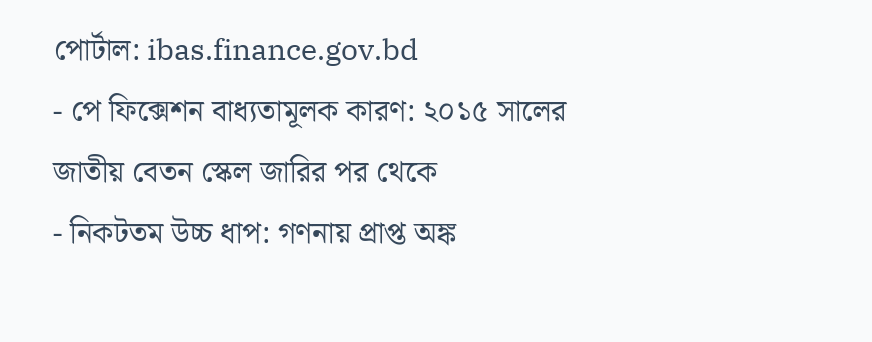পোর্টাল: ibas.finance.gov.bd
- পে ফিক্সেশন বাধ্যতামূলক কারণ: ২০১৫ সালের জাতীয় বেতন স্কেল জারির পর থেকে
- নিকটতম উচ্চ ধাপ: গণনায় প্রাপ্ত অঙ্ক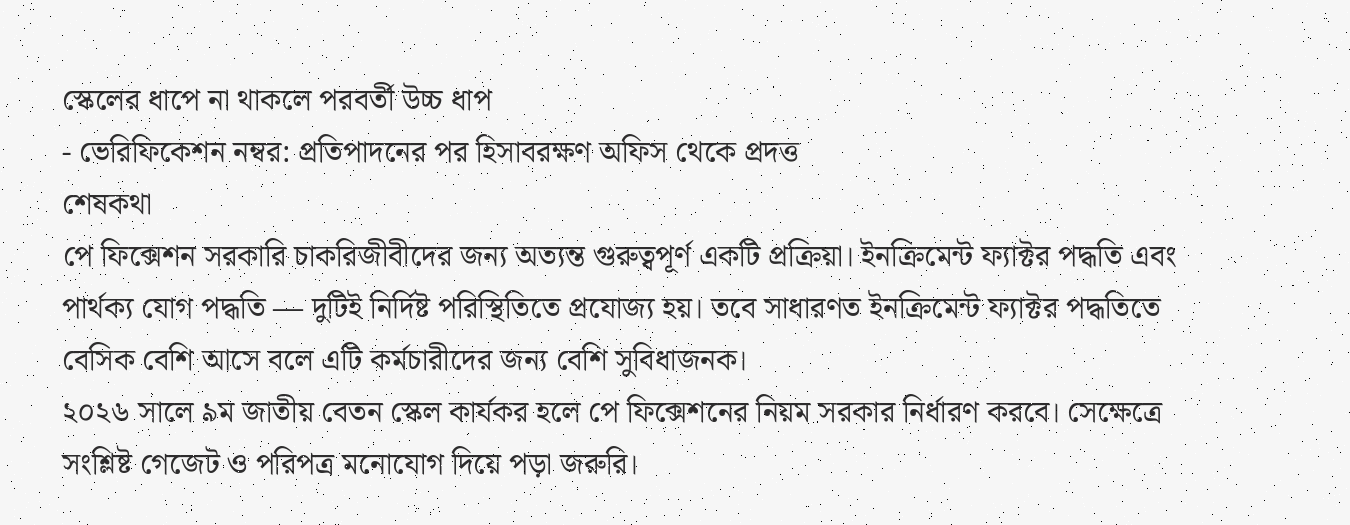স্কেলের ধাপে না থাকলে পরবর্তী উচ্চ ধাপ
- ভেরিফিকেশন নম্বর: প্রতিপাদনের পর হিসাবরক্ষণ অফিস থেকে প্রদত্ত
শেষকথা
পে ফিক্সেশন সরকারি চাকরিজীবীদের জন্য অত্যন্ত গুরুত্বপূর্ণ একটি প্রক্রিয়া। ইনক্রিমেন্ট ফ্যাক্টর পদ্ধতি এবং পার্থক্য যোগ পদ্ধতি — দুটিই নির্দিষ্ট পরিস্থিতিতে প্রযোজ্য হয়। তবে সাধারণত ইনক্রিমেন্ট ফ্যাক্টর পদ্ধতিতে বেসিক বেশি আসে বলে এটি কর্মচারীদের জন্য বেশি সুবিধাজনক।
২০২৬ সালে ৯ম জাতীয় বেতন স্কেল কার্যকর হলে পে ফিক্সেশনের নিয়ম সরকার নির্ধারণ করবে। সেক্ষেত্রে সংশ্লিষ্ট গেজেট ও পরিপত্র মনোযোগ দিয়ে পড়া জরুরি।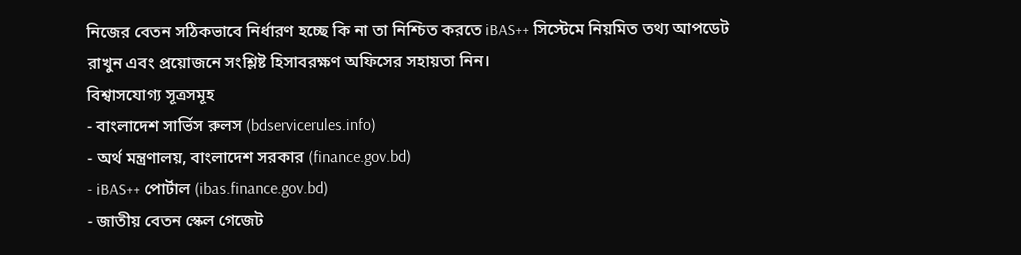নিজের বেতন সঠিকভাবে নির্ধারণ হচ্ছে কি না তা নিশ্চিত করতে iBAS++ সিস্টেমে নিয়মিত তথ্য আপডেট রাখুন এবং প্রয়োজনে সংশ্লিষ্ট হিসাবরক্ষণ অফিসের সহায়তা নিন।
বিশ্বাসযোগ্য সূত্রসমূহ
- বাংলাদেশ সার্ভিস রুলস (bdservicerules.info)
- অর্থ মন্ত্রণালয়, বাংলাদেশ সরকার (finance.gov.bd)
- iBAS++ পোর্টাল (ibas.finance.gov.bd)
- জাতীয় বেতন স্কেল গেজেট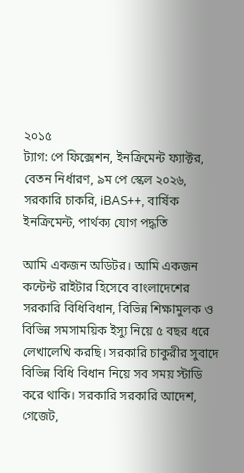২০১৫
ট্যাগ: পে ফিক্সেশন, ইনক্রিমেন্ট ফ্যাক্টর, বেতন নির্ধারণ, ৯ম পে স্কেল ২০২৬, সরকারি চাকরি, iBAS++, বার্ষিক ইনক্রিমেন্ট, পার্থক্য যোগ পদ্ধতি

আমি একজন অডিটর। আমি একজন কন্টেন্ট রাইটার হিসেবে বাংলাদেশের সরকারি বিধিবিধান, বিভিন্ন শিক্ষামুলক ও বিভিন্ন সমসাময়িক ইস্যু নিয়ে ৫ বছর ধরে লেখালেখি করছি। সরকারি চাকুরীর সুবাদে বিভিন্ন বিধি বিধান নিয়ে সব সময় স্টাডি করে থাকি। সরকারি সরকারি আদেশ, গেজেট,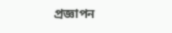প্রজ্ঞাপন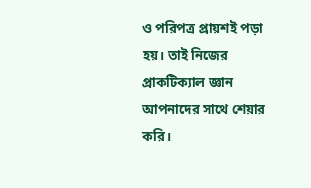ও পরিপত্র প্রায়শই পড়া হয়। তাই নিজের প্রাকটিক্যাল জ্ঞান আপনাদের সাথে শেয়ার করি।